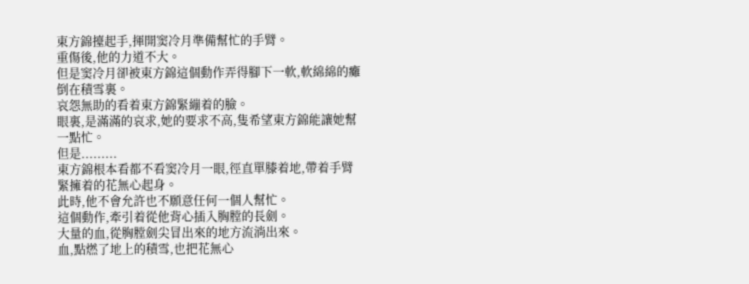東方錦擡起手,揮開窦冷月準備幫忙的手臂。
重傷後,他的力道不大。
但是窦冷月卻被東方錦這個動作弄得腳下一軟,軟綿綿的癱倒在積雪裏。
哀怨無助的看着東方錦緊繃着的臉。
眼裏,是滿滿的哀求,她的要求不高,隻希望東方錦能讓她幫一點忙。
但是.........
東方錦根本看都不看窦冷月一眼,徑直單膝着地,帶着手臂緊擁着的花無心起身。
此時,他不會允許也不願意任何一個人幫忙。
這個動作,牽引着從他背心插入胸膛的長劍。
大量的血,從胸膛劍尖冒出來的地方流淌出來。
血,點燃了地上的積雪,也把花無心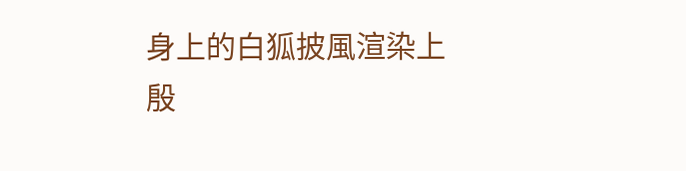身上的白狐披風渲染上殷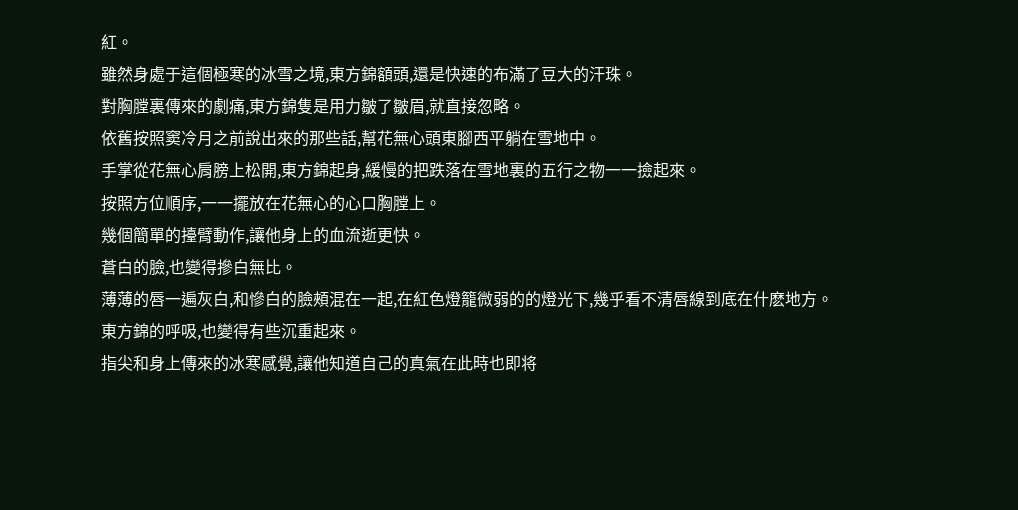紅。
雖然身處于這個極寒的冰雪之境,東方錦額頭,還是快速的布滿了豆大的汗珠。
對胸膛裏傳來的劇痛,東方錦隻是用力皺了皺眉,就直接忽略。
依舊按照窦冷月之前說出來的那些話,幫花無心頭東腳西平躺在雪地中。
手掌從花無心肩膀上松開,東方錦起身,緩慢的把跌落在雪地裏的五行之物一一撿起來。
按照方位順序,一一擺放在花無心的心口胸膛上。
幾個簡單的擡臂動作,讓他身上的血流逝更快。
蒼白的臉,也變得摻白無比。
薄薄的唇一遍灰白,和慘白的臉頰混在一起,在紅色燈籠微弱的的燈光下,幾乎看不清唇線到底在什麽地方。
東方錦的呼吸,也變得有些沉重起來。
指尖和身上傳來的冰寒感覺,讓他知道自己的真氣在此時也即将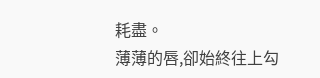耗盡。
薄薄的唇,卻始終往上勾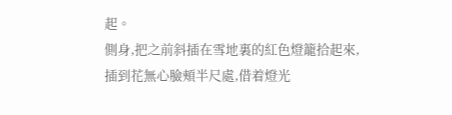起。
側身,把之前斜插在雪地裏的紅色燈籠拾起來,插到花無心臉頰半尺處,借着燈光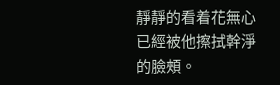靜靜的看着花無心已經被他擦拭幹淨的臉頰。